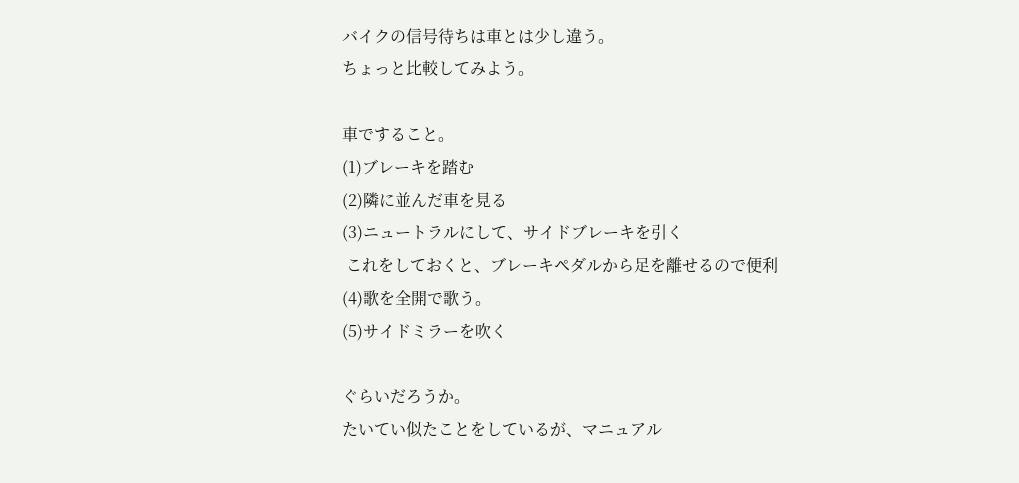バイクの信号待ちは車とは少し違う。
ちょっと比較してみよう。

車ですること。
(1)ブレーキを踏む
(2)隣に並んだ車を見る
(3)ニュートラルにして、サイドブレーキを引く
 これをしておくと、ブレーキペダルから足を離せるので便利
(4)歌を全開で歌う。
(5)サイドミラーを吹く

ぐらいだろうか。
たいてい似たことをしているが、マニュアル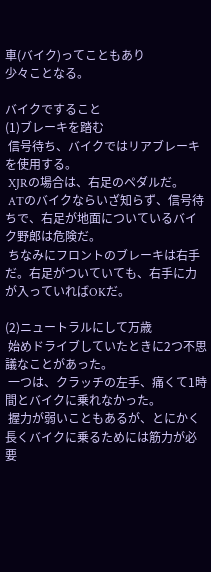車(バイク)ってこともあり
少々ことなる。

バイクですること
(1)ブレーキを踏む
 信号待ち、バイクではリアブレーキを使用する。
 XJRの場合は、右足のペダルだ。
 ATのバイクならいざ知らず、信号待ちで、右足が地面についているバイク野郎は危険だ。
 ちなみにフロントのブレーキは右手だ。右足がついていても、右手に力が入っていればOKだ。

(2)ニュートラルにして万歳
 始めドライブしていたときに2つ不思議なことがあった。
 一つは、クラッチの左手、痛くて1時間とバイクに乗れなかった。
 握力が弱いこともあるが、とにかく長くバイクに乗るためには筋力が必要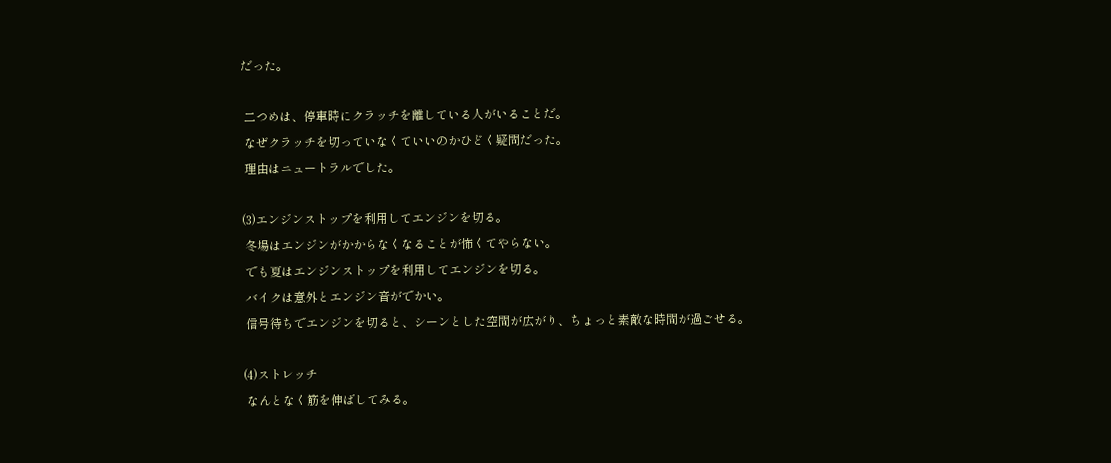だった。

 二つめは、停車時にクラッチを離している人がいることだ。
 なぜクラッチを切っていなくていいのかひどく疑問だった。
 理由はニュートラルでした。

(3)エンジンストップを利用してエンジンを切る。
 冬場はエンジンがかからなくなることが怖くてやらない。
 でも夏はエンジンストップを利用してエンジンを切る。
 バイクは意外とエンジン音がでかい。
 信号待ちでエンジンを切ると、シーンとした空間が広がり、ちょっと素敵な時間が過ごせる。

(4)ストレッチ
 なんとなく筋を伸ばしてみる。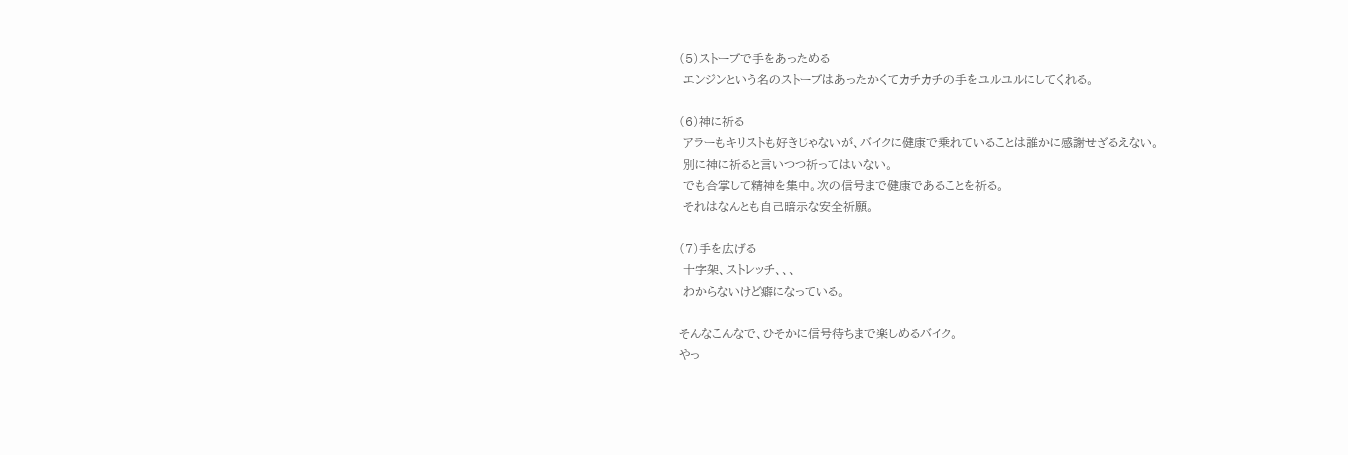(5)ストーブで手をあっためる
 エンジンという名のストーブはあったかくてカチカチの手をユルユルにしてくれる。

(6)神に祈る
 アラーもキリストも好きじゃないが、バイクに健康で乗れていることは誰かに感謝せざるえない。
 別に神に祈ると言いつつ祈ってはいない。
 でも合掌して精神を集中。次の信号まで健康であることを祈る。
 それはなんとも自己暗示な安全祈願。

(7)手を広げる
 十字架、ストレッチ、、、
 わからないけど癖になっている。

そんなこんなで、ひそかに信号待ちまで楽しめるバイク。
やっ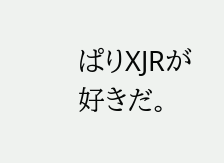ぱりXJRが好きだ。